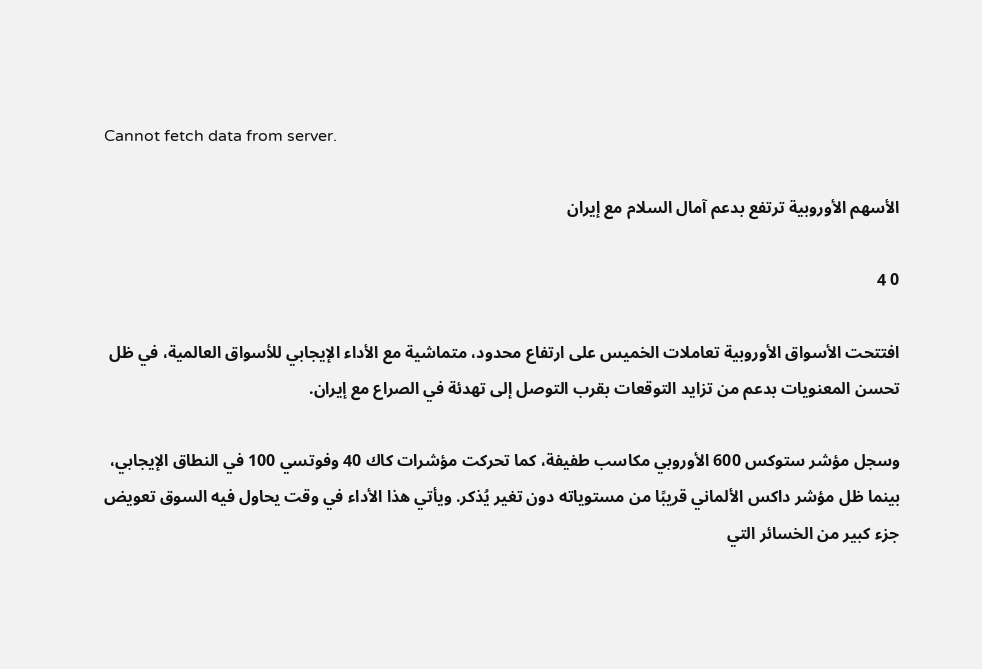Cannot fetch data from server.

الأسهم الأوروبية ترتفع بدعم آمال السلام مع إيران

0 4

افتتحت الأسواق الأوروبية تعاملات الخميس على ارتفاع محدود، متماشية مع الأداء الإيجابي للأسواق العالمية، في ظل تحسن المعنويات بدعم من تزايد التوقعات بقرب التوصل إلى تهدئة في الصراع مع إيران.

وسجل مؤشر ستوكس 600 الأوروبي مكاسب طفيفة، كما تحركت مؤشرات كاك 40 وفوتسي 100 في النطاق الإيجابي، بينما ظل مؤشر داكس الألماني قريبًا من مستوياته دون تغير يُذكر. ويأتي هذا الأداء في وقت يحاول فيه السوق تعويض جزء كبير من الخسائر التي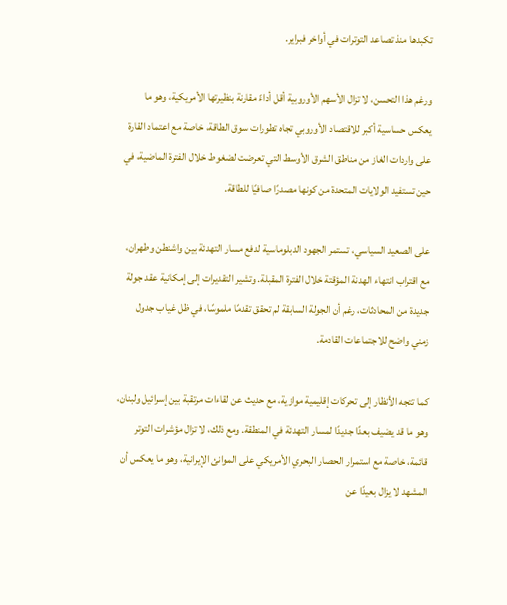تكبدها منذ تصاعد التوترات في أواخر فبراير.

ورغم هذا التحسن، لا تزال الأسهم الأوروبية أقل أداءً مقارنة بنظيرتها الأمريكية، وهو ما يعكس حساسية أكبر للاقتصاد الأوروبي تجاه تطورات سوق الطاقة، خاصة مع اعتماد القارة على واردات الغاز من مناطق الشرق الأوسط التي تعرضت لضغوط خلال الفترة الماضية، في حين تستفيد الولايات المتحدة من كونها مصدرًا صافيًا للطاقة.

على الصعيد السياسي، تستمر الجهود الدبلوماسية لدفع مسار التهدئة بين واشنطن وطهران، مع اقتراب انتهاء الهدنة المؤقتة خلال الفترة المقبلة. وتشير التقديرات إلى إمكانية عقد جولة جديدة من المحادثات، رغم أن الجولة السابقة لم تحقق تقدمًا ملموسًا، في ظل غياب جدول زمني واضح للاجتماعات القادمة.

كما تتجه الأنظار إلى تحركات إقليمية موازية، مع حديث عن لقاءات مرتقبة بين إسرائيل ولبنان، وهو ما قد يضيف بعدًا جديدًا لمسار التهدئة في المنطقة. ومع ذلك، لا تزال مؤشرات التوتر قائمة، خاصة مع استمرار الحصار البحري الأمريكي على الموانئ الإيرانية، وهو ما يعكس أن المشهد لا يزال بعيدًا عن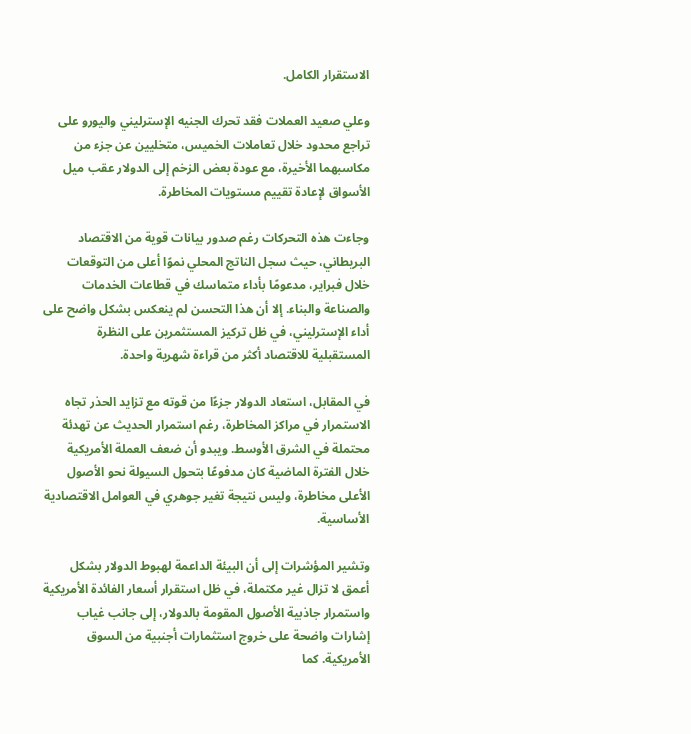الاستقرار الكامل.

وعلي صعيد العملات فقد تحرك الجنيه الإسترليني واليورو على تراجع محدود خلال تعاملات الخميس، متخليين عن جزء من مكاسبهما الأخيرة، مع عودة بعض الزخم إلى الدولار عقب ميل الأسواق لإعادة تقييم مستويات المخاطرة.

وجاءت هذه التحركات رغم صدور بيانات قوية من الاقتصاد البريطاني، حيث سجل الناتج المحلي نموًا أعلى من التوقعات خلال فبراير، مدعومًا بأداء متماسك في قطاعات الخدمات والصناعة والبناء. إلا أن هذا التحسن لم ينعكس بشكل واضح على أداء الإسترليني، في ظل تركيز المستثمرين على النظرة المستقبلية للاقتصاد أكثر من قراءة شهرية واحدة.

في المقابل، استعاد الدولار جزءًا من قوته مع تزايد الحذر تجاه الاستمرار في مراكز المخاطرة، رغم استمرار الحديث عن تهدئة محتملة في الشرق الأوسط. ويبدو أن ضعف العملة الأمريكية خلال الفترة الماضية كان مدفوعًا بتحول السيولة نحو الأصول الأعلى مخاطرة، وليس نتيجة تغير جوهري في العوامل الاقتصادية الأساسية.

وتشير المؤشرات إلى أن البيئة الداعمة لهبوط الدولار بشكل أعمق لا تزال غير مكتملة، في ظل استقرار أسعار الفائدة الأمريكية واستمرار جاذبية الأصول المقومة بالدولار، إلى جانب غياب إشارات واضحة على خروج استثمارات أجنبية من السوق الأمريكية. كما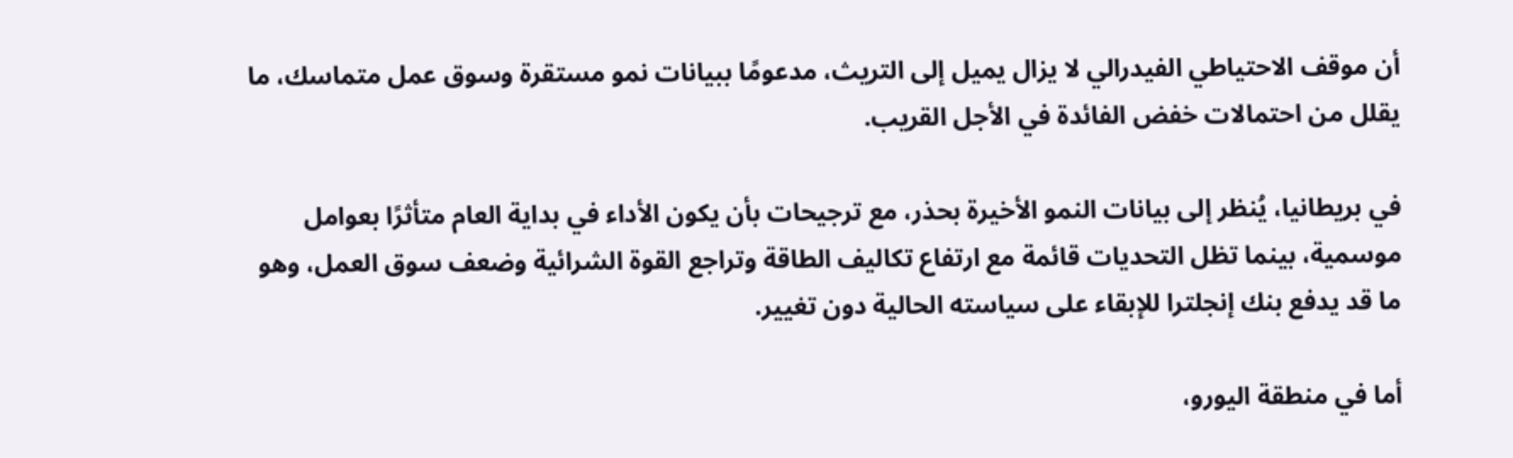أن موقف الاحتياطي الفيدرالي لا يزال يميل إلى التريث، مدعومًا ببيانات نمو مستقرة وسوق عمل متماسك، ما يقلل من احتمالات خفض الفائدة في الأجل القريب.

في بريطانيا، يُنظر إلى بيانات النمو الأخيرة بحذر، مع ترجيحات بأن يكون الأداء في بداية العام متأثرًا بعوامل موسمية، بينما تظل التحديات قائمة مع ارتفاع تكاليف الطاقة وتراجع القوة الشرائية وضعف سوق العمل، وهو ما قد يدفع بنك إنجلترا للإبقاء على سياسته الحالية دون تغيير.

أما في منطقة اليورو،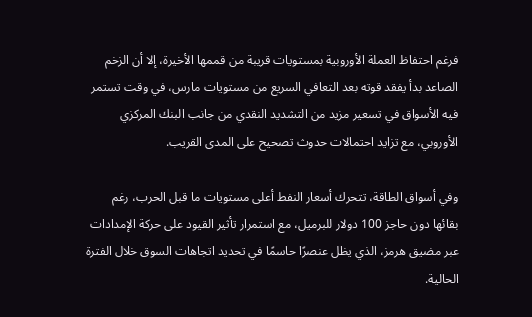فرغم احتفاظ العملة الأوروبية بمستويات قريبة من قممها الأخيرة، إلا أن الزخم الصاعد بدأ يفقد قوته بعد التعافي السريع من مستويات مارس، في وقت تستمر فيه الأسواق في تسعير مزيد من التشديد النقدي من جانب البنك المركزي الأوروبي، مع تزايد احتمالات حدوث تصحيح على المدى القريب.

وفي أسواق الطاقة، تتحرك أسعار النفط أعلى مستويات ما قبل الحرب، رغم بقائها دون حاجز 100 دولار للبرميل، مع استمرار تأثير القيود على حركة الإمدادات عبر مضيق هرمز، الذي يظل عنصرًا حاسمًا في تحديد اتجاهات السوق خلال الفترة الحالية.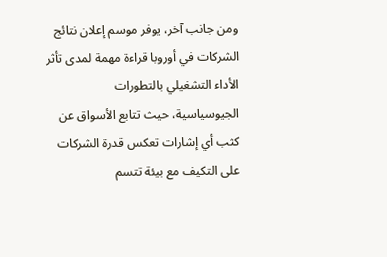ومن جانب آخر، يوفر موسم إعلان نتائج الشركات في أوروبا قراءة مهمة لمدى تأثر الأداء التشغيلي بالتطورات الجيوسياسية، حيث تتابع الأسواق عن كثب أي إشارات تعكس قدرة الشركات على التكيف مع بيئة تتسم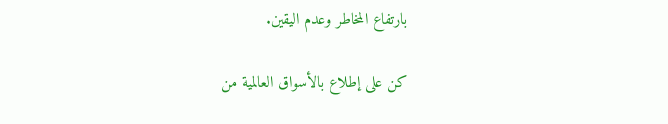بارتفاع المخاطر وعدم اليقين.

كن على إطلاع بالأسواق العالمية من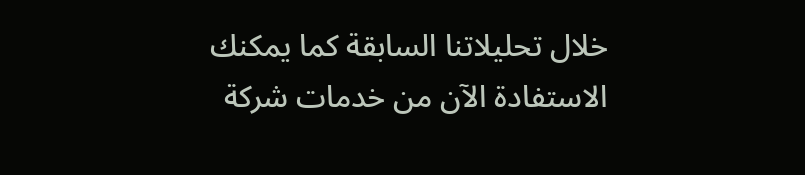خلال تحليلاتنا السابقة كما يمكنك الاستفادة الآن من خدمات شركة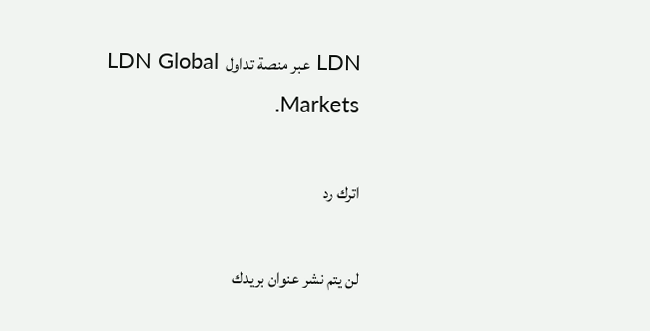LDN عبر منصة تداول  LDN Global Markets.

اترك رد

لن يتم نشر عنوان بريدك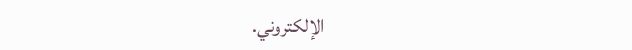الإلكتروني.